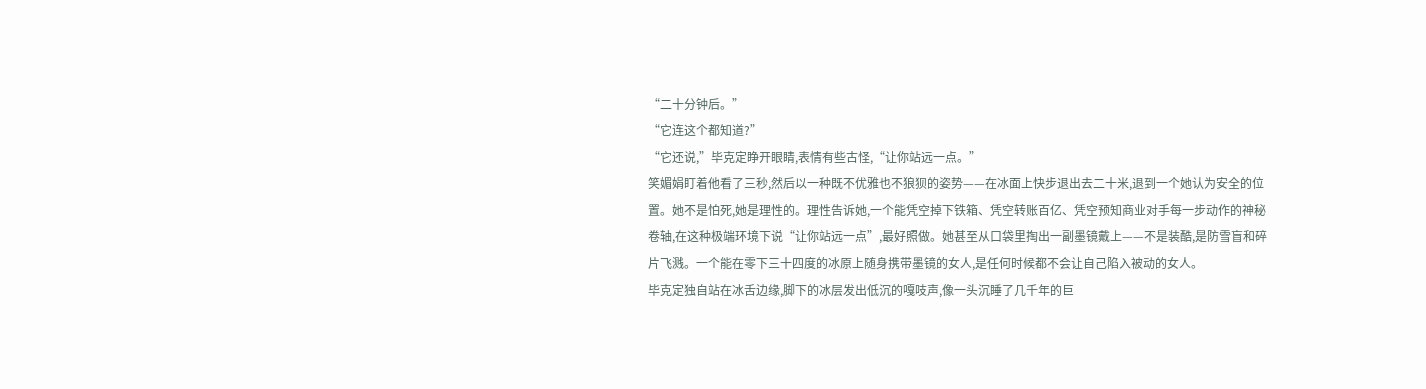“二十分钟后。”
“它连这个都知道?”
“它还说,”毕克定睁开眼睛,表情有些古怪,“让你站远一点。”
笑媚娟盯着他看了三秒,然后以一种既不优雅也不狼狈的姿势——在冰面上快步退出去二十米,退到一个她认为安全的位置。她不是怕死,她是理性的。理性告诉她,一个能凭空掉下铁箱、凭空转账百亿、凭空预知商业对手每一步动作的神秘卷轴,在这种极端环境下说“让你站远一点”,最好照做。她甚至从口袋里掏出一副墨镜戴上——不是装酷,是防雪盲和碎片飞溅。一个能在零下三十四度的冰原上随身携带墨镜的女人,是任何时候都不会让自己陷入被动的女人。
毕克定独自站在冰舌边缘,脚下的冰层发出低沉的嘎吱声,像一头沉睡了几千年的巨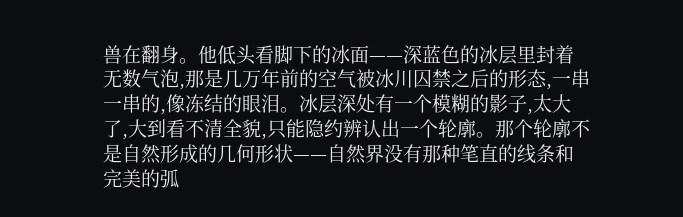兽在翻身。他低头看脚下的冰面——深蓝色的冰层里封着无数气泡,那是几万年前的空气被冰川囚禁之后的形态,一串一串的,像冻结的眼泪。冰层深处有一个模糊的影子,太大了,大到看不清全貌,只能隐约辨认出一个轮廓。那个轮廓不是自然形成的几何形状——自然界没有那种笔直的线条和完美的弧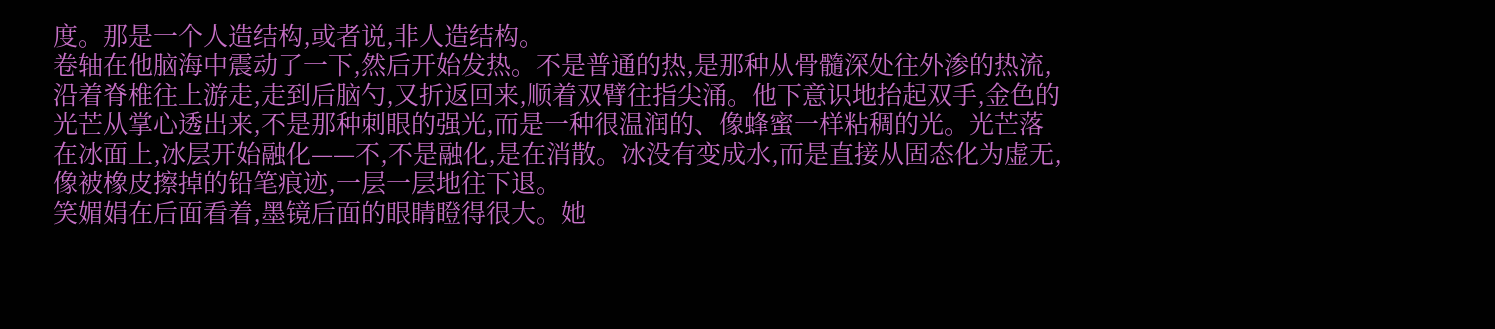度。那是一个人造结构,或者说,非人造结构。
卷轴在他脑海中震动了一下,然后开始发热。不是普通的热,是那种从骨髓深处往外渗的热流,沿着脊椎往上游走,走到后脑勺,又折返回来,顺着双臂往指尖涌。他下意识地抬起双手,金色的光芒从掌心透出来,不是那种刺眼的强光,而是一种很温润的、像蜂蜜一样粘稠的光。光芒落在冰面上,冰层开始融化——不,不是融化,是在消散。冰没有变成水,而是直接从固态化为虚无,像被橡皮擦掉的铅笔痕迹,一层一层地往下退。
笑媚娟在后面看着,墨镜后面的眼睛瞪得很大。她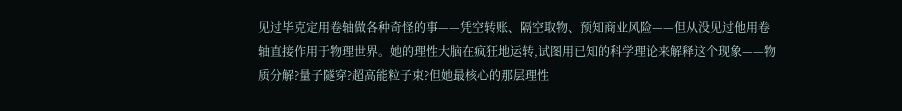见过毕克定用卷轴做各种奇怪的事——凭空转账、隔空取物、预知商业风险——但从没见过他用卷轴直接作用于物理世界。她的理性大脑在疯狂地运转,试图用已知的科学理论来解释这个现象——物质分解?量子隧穿?超高能粒子束?但她最核心的那层理性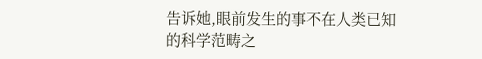告诉她,眼前发生的事不在人类已知的科学范畴之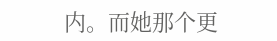内。而她那个更